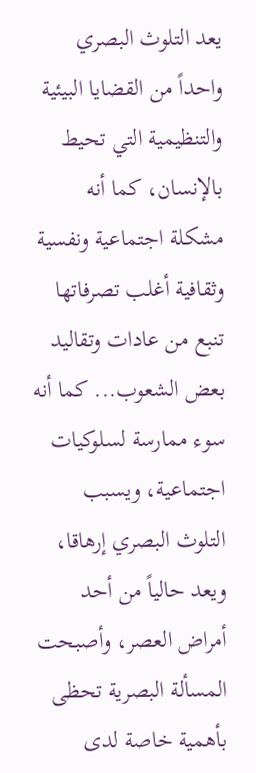يعد التلوث البصري واحداً من القضايا البيئية والتنظيمية التي تحيط بالإنسان، كما أنه مشكلة اجتماعية ونفسية وثقافية أغلب تصرفاتها تنبع من عادات وتقاليد بعض الشعوب... كما أنه سوء ممارسة لسلوكيات اجتماعية، ويسبب التلوث البصري إرهاقا، ويعد حالياً من أحد أمراض العصر، وأصبحت المسألة البصرية تحظى بأهمية خاصة لدى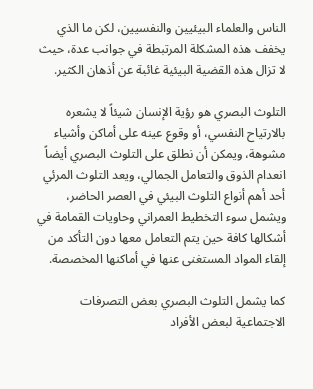الناس والعلماء البيئيين والنفسيين، لكن ما الذي يخفف هذه المشكلة المرتبطة في جوانب عدة، حيث لا تزال هذه القضية البيئية غائبة عن أذهان الكثير.

التلوث البصري هو رؤية الإنسان شيئاً لا يشعره بالارتياح النفسي، أو وقوع عينه على أماكن وأشياء مشوهة، ويمكن أن نطلق على التلوث البصري أيضاً انعدام الذوق والتعامل الجمالي، ويعد التلوث المرئي أحد أهم أنواع التلوث البيئي في العصر الحاضر، ويشمل سوء التخطيط العمراني وحاويات القمامة في أشكالها كافة حين يتم التعامل معها دون التأكد من إلقاء المواد المستغنى عنها في أماكنها المخصصة.

كما يشمل التلوث البصري بعض التصرفات الاجتماعية لبعض الأفراد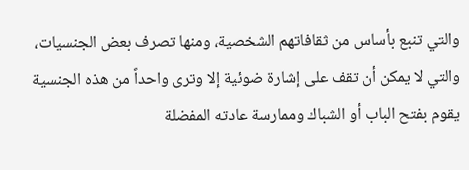والتي تنبع بأساس من ثقافاتهم الشخصية، ومنها تصرف بعض الجنسيات، والتي لا يمكن أن تقف على إشارة ضوئية إلا وترى واحداً من هذه الجنسية يقوم بفتح الباب أو الشباك وممارسة عادته المفضلة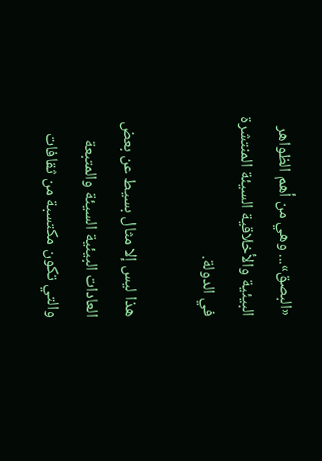«البصق»... وهي من أهم الظواهر البيئية والأخلاقية السيئة المنتشرة في الدولة.

هذا ليس إلا مثال بسيط عن بعض العادات البيئية السيئة والمتبعة والتي تكون مكتسبة من ثقافات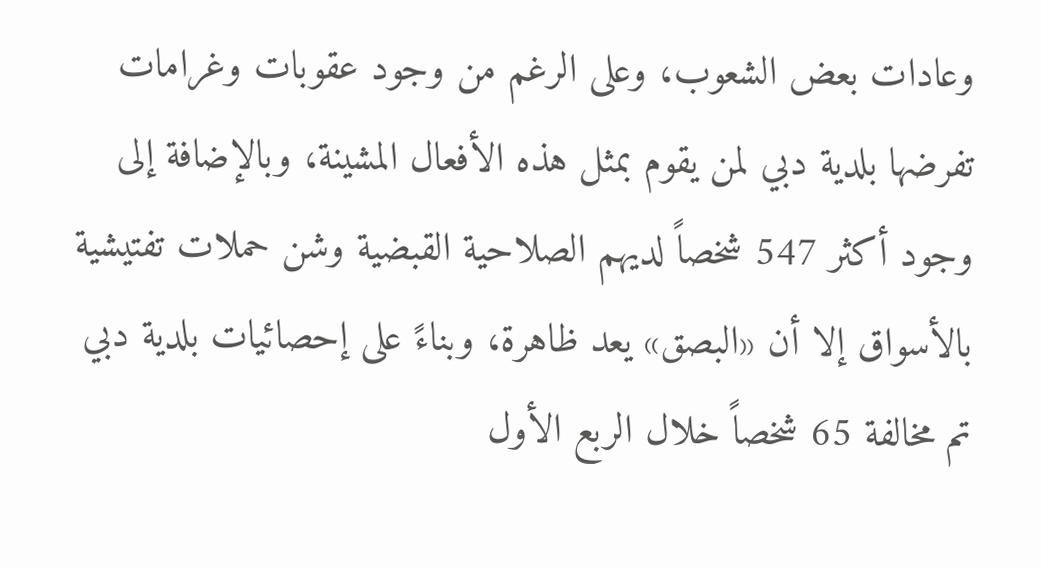وعادات بعض الشعوب، وعلى الرغم من وجود عقوبات وغرامات تفرضها بلدية دبي لمن يقوم بمثل هذه الأفعال المشينة، وبالإضافة إلى وجود أكثر 547 شخصاً لديهم الصلاحية القبضية وشن حملات تفتيشية بالأسواق إلا أن «البصق» يعد ظاهرة، وبناءً على إحصائيات بلدية دبي تم مخالفة 65 شخصاً خلال الربع الأول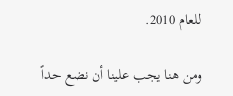للعام 2010.

ومن هنا يجب علينا أن نضع حداً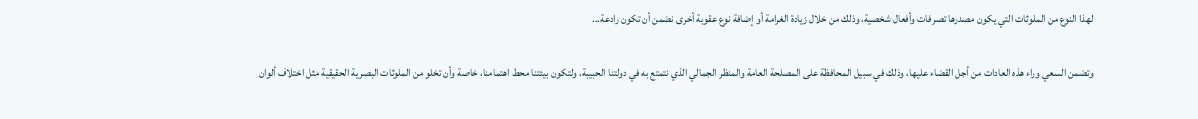لهذا النوع من الملوثات التي يكون مصدرها تصرفات وأفعال شخصية، وذلك من خلال زيادة الغرامة أو إضافة نوع عقوبة أخرى نضمن أن تكون رادعة...

وتضمن السعي وراء هذه العادات من أجل القضاء عليها، وذلك في سبيل المحافظة على المصلحة العامة والمنظر الجمالي الذي نتمتع به في دولتنا الحبيبة، ولتكون بيئتنا محط اهتمامنا، خاصة وأن تخلو من الملوثات البصرية الحقيقية مثل اختلاف ألوان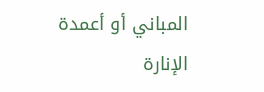المباني أو أعمدة الإنارة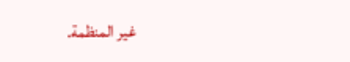غير المنظمة.